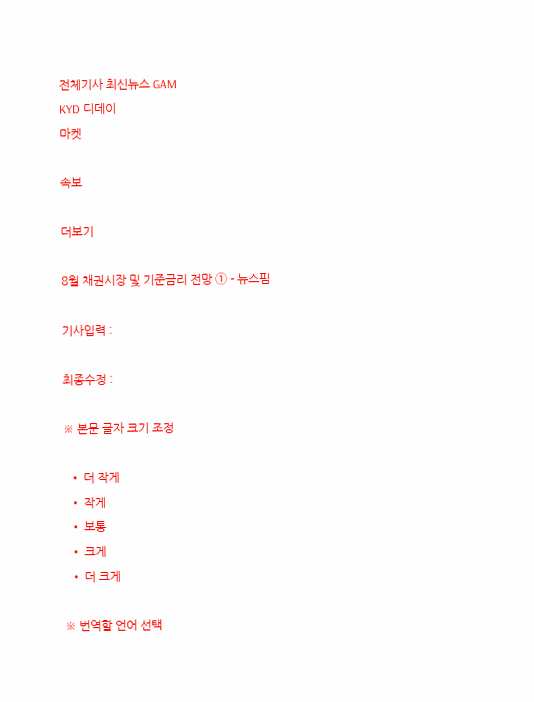전체기사 최신뉴스 GAM
KYD 디데이
마켓

속보

더보기

8월 채권시장 및 기준금리 전망 ① - 뉴스핌

기사입력 :

최종수정 :

※ 본문 글자 크기 조정

  • 더 작게
  • 작게
  • 보통
  • 크게
  • 더 크게

※ 번역할 언어 선택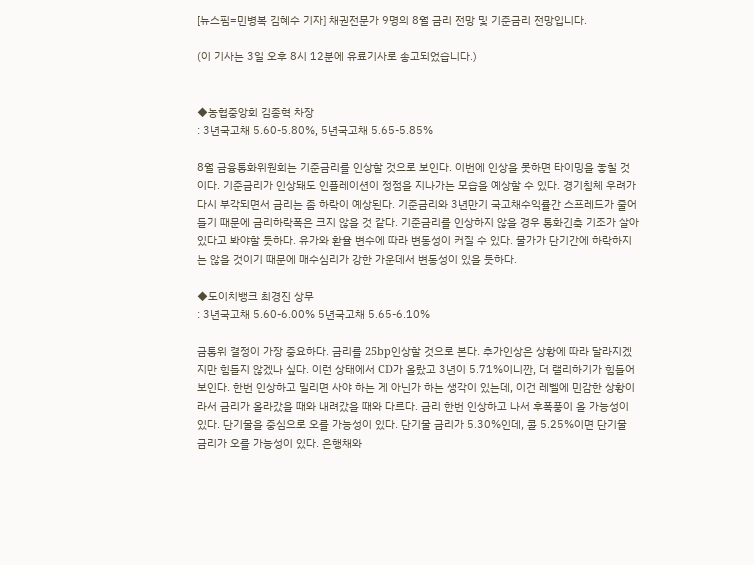[뉴스핌=민병복 김혜수 기자] 채권전문가 9명의 8월 금리 전망 및 기준금리 전망입니다.

(이 기사는 3일 오후 8시 12분에 유료기사로 송고되었습니다.)


◆농협중앙회 김종혁 차장
: 3년국고채 5.60-5.80%, 5년국고채 5.65-5.85%

8월 금융통화위원회는 기준금리를 인상할 것으로 보인다. 이번에 인상을 못하면 타이밍을 놓칠 것이다. 기준금리가 인상돼도 인플레이션이 정점을 지나가는 모습을 예상할 수 있다. 경기침체 우려가 다시 부각되면서 금리는 좀 하락이 예상된다. 기준금리와 3년만기 국고채수익률간 스프레드가 줄어들기 때문에 금리하락폭은 크지 않을 것 같다. 기준금리를 인상하지 않을 경우 통화긴축 기조가 살아있다고 봐야할 듯하다. 유가와 환율 변수에 따라 변동성이 커질 수 있다. 물가가 단기간에 하락하지는 않을 것이기 때문에 매수심리가 강한 가운데서 변동성이 있을 듯하다.

◆도이치뱅크 최경진 상무
: 3년국고채 5.60-6.00% 5년국고채 5.65-6.10%

금통위 결정이 가장 중요하다. 금리를 25bp인상할 것으로 본다. 추가인상은 상황에 따라 달라지겠지만 힘들지 않겠나 싶다. 이런 상태에서 CD가 올랐고 3년이 5.71%이니깐, 더 랠리하기가 힘들어 보인다. 한번 인상하고 밀리면 사야 하는 게 아닌가 하는 생각이 있는데, 이건 레벨에 민감한 상황이라서 금리가 올라갔을 때와 내려갔을 때와 다르다. 금리 한번 인상하고 나서 후폭풍이 올 가능성이 있다. 단기물을 중심으로 오를 가능성이 있다. 단기물 금리가 5.30%인데, 콜 5.25%이면 단기물 금리가 오를 가능성이 있다. 은행채와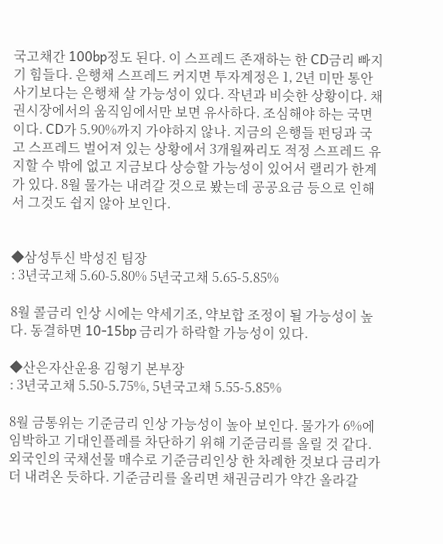국고채간 100bp정도 된다. 이 스프레드 존재하는 한 CD금리 빠지기 힘들다. 은행채 스프레드 커지면 투자계정은 1, 2년 미만 통안 사기보다는 은행채 살 가능성이 있다. 작년과 비슷한 상황이다. 채권시장에서의 움직임에서만 보면 유사하다. 조심해야 하는 국면이다. CD가 5.90%까지 가야하지 않나. 지금의 은행들 펀딩과 국고 스프레드 벌어져 있는 상황에서 3개월짜리도 적정 스프레드 유지할 수 밖에 없고 지금보다 상승할 가능성이 있어서 랠리가 한계가 있다. 8월 물가는 내려갈 것으로 봤는데 공공요금 등으로 인해서 그것도 쉽지 않아 보인다.


◆삼성투신 박성진 팀장
: 3년국고채 5.60-5.80% 5년국고채 5.65-5.85%

8월 콜금리 인상 시에는 약세기조, 약보합 조정이 될 가능성이 높다. 동결하면 10-15bp 금리가 하락할 가능성이 있다.

◆산은자산운용 김형기 본부장
: 3년국고채 5.50-5.75%, 5년국고채 5.55-5.85%

8월 금통위는 기준금리 인상 가능성이 높아 보인다. 물가가 6%에 임박하고 기대인플레를 차단하기 위해 기준금리를 올릴 것 같다. 외국인의 국채선물 매수로 기준금리인상 한 차례한 것보다 금리가 더 내려온 듯하다. 기준금리를 올리면 채권금리가 약간 올라갈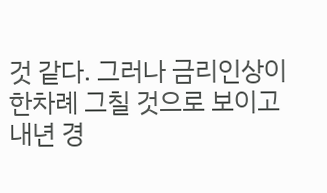것 같다. 그러나 금리인상이 한차례 그칠 것으로 보이고 내년 경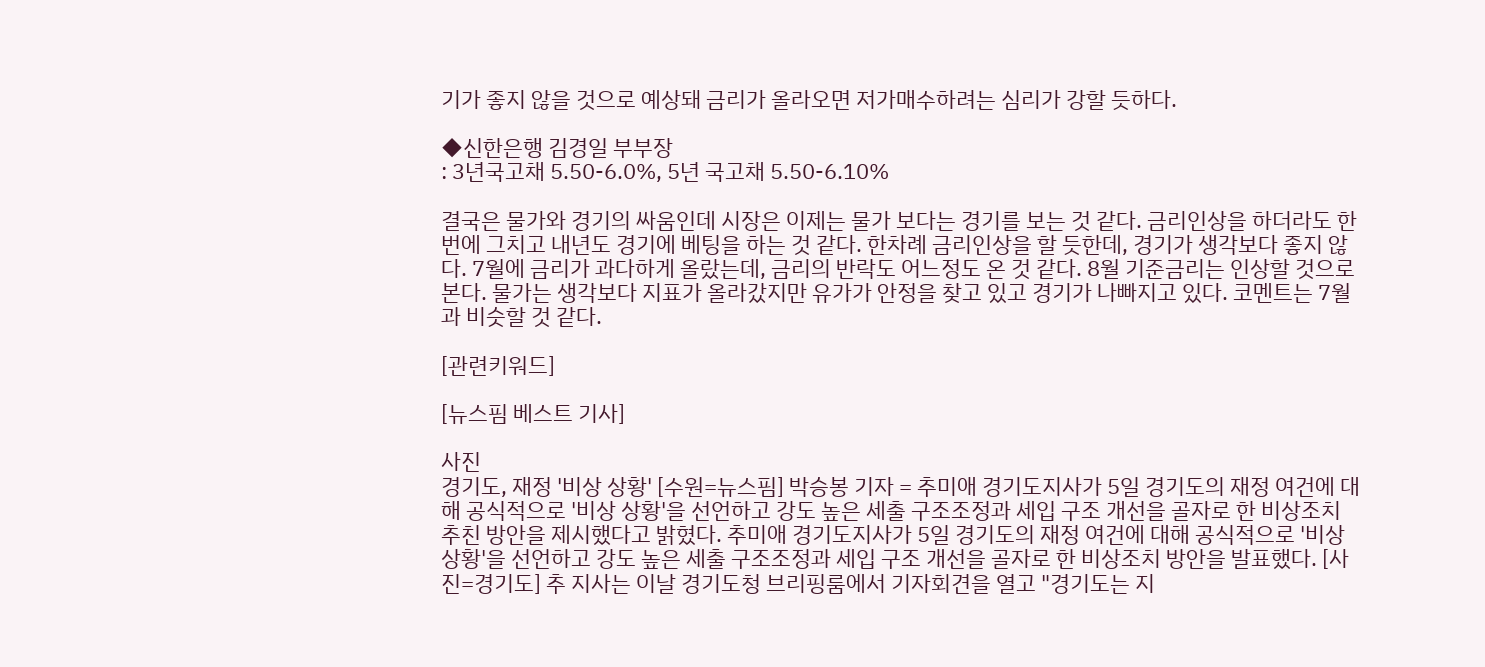기가 좋지 않을 것으로 예상돼 금리가 올라오면 저가매수하려는 심리가 강할 듯하다.

◆신한은행 김경일 부부장
: 3년국고채 5.50-6.0%, 5년 국고채 5.50-6.10%

결국은 물가와 경기의 싸움인데 시장은 이제는 물가 보다는 경기를 보는 것 같다. 금리인상을 하더라도 한번에 그치고 내년도 경기에 베팅을 하는 것 같다. 한차례 금리인상을 할 듯한데, 경기가 생각보다 좋지 않다. 7월에 금리가 과다하게 올랐는데, 금리의 반락도 어느정도 온 것 같다. 8월 기준금리는 인상할 것으로 본다. 물가는 생각보다 지표가 올라갔지만 유가가 안정을 찾고 있고 경기가 나빠지고 있다. 코멘트는 7월과 비슷할 것 같다.

[관련키워드]

[뉴스핌 베스트 기사]

사진
경기도, 재정 '비상 상황' [수원=뉴스핌] 박승봉 기자 = 추미애 경기도지사가 5일 경기도의 재정 여건에 대해 공식적으로 '비상 상황'을 선언하고 강도 높은 세출 구조조정과 세입 구조 개선을 골자로 한 비상조치 추친 방안을 제시했다고 밝혔다. 추미애 경기도지사가 5일 경기도의 재정 여건에 대해 공식적으로 '비상 상황'을 선언하고 강도 높은 세출 구조조정과 세입 구조 개선을 골자로 한 비상조치 방안을 발표했다. [사진=경기도] 추 지사는 이날 경기도청 브리핑룸에서 기자회견을 열고 "경기도는 지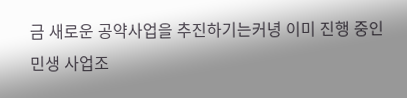금 새로운 공약사업을 추진하기는커녕 이미 진행 중인 민생 사업조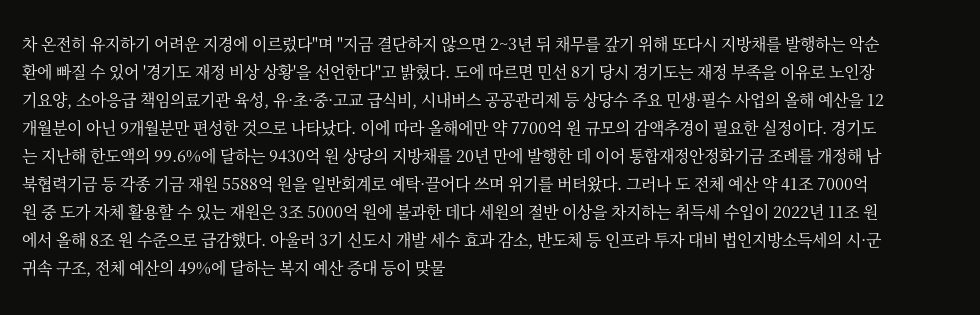차 온전히 유지하기 어려운 지경에 이르렀다"며 "지금 결단하지 않으면 2~3년 뒤 채무를 갚기 위해 또다시 지방채를 발행하는 악순환에 빠질 수 있어 '경기도 재정 비상 상황'을 선언한다"고 밝혔다. 도에 따르면 민선 8기 당시 경기도는 재정 부족을 이유로 노인장기요양, 소아응급 책임의료기관 육성, 유·초·중·고교 급식비, 시내버스 공공관리제 등 상당수 주요 민생·필수 사업의 올해 예산을 12개월분이 아닌 9개월분만 편성한 것으로 나타났다. 이에 따라 올해에만 약 7700억 원 규모의 감액추경이 필요한 실정이다. 경기도는 지난해 한도액의 99.6%에 달하는 9430억 원 상당의 지방채를 20년 만에 발행한 데 이어 통합재정안정화기금 조례를 개정해 남북협력기금 등 각종 기금 재원 5588억 원을 일반회계로 예탁·끌어다 쓰며 위기를 버텨왔다. 그러나 도 전체 예산 약 41조 7000억 원 중 도가 자체 활용할 수 있는 재원은 3조 5000억 원에 불과한 데다 세원의 절반 이상을 차지하는 취득세 수입이 2022년 11조 원에서 올해 8조 원 수준으로 급감했다. 아울러 3기 신도시 개발 세수 효과 감소, 반도체 등 인프라 투자 대비 법인지방소득세의 시·군 귀속 구조, 전체 예산의 49%에 달하는 복지 예산 증대 등이 맞물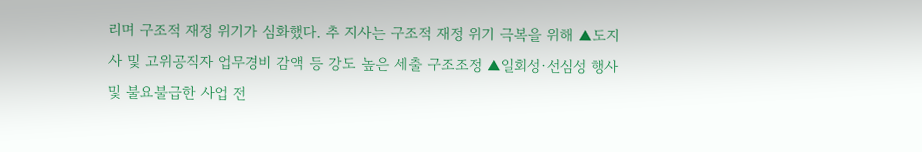리며 구조적 재정 위기가 심화했다. 추 지사는 구조적 재정 위기 극복을 위해 ▲도지사 및 고위공직자 업무경비 감액 등 강도 높은 세출 구조조정 ▲일회성·선심성 행사 및 불요불급한 사업 전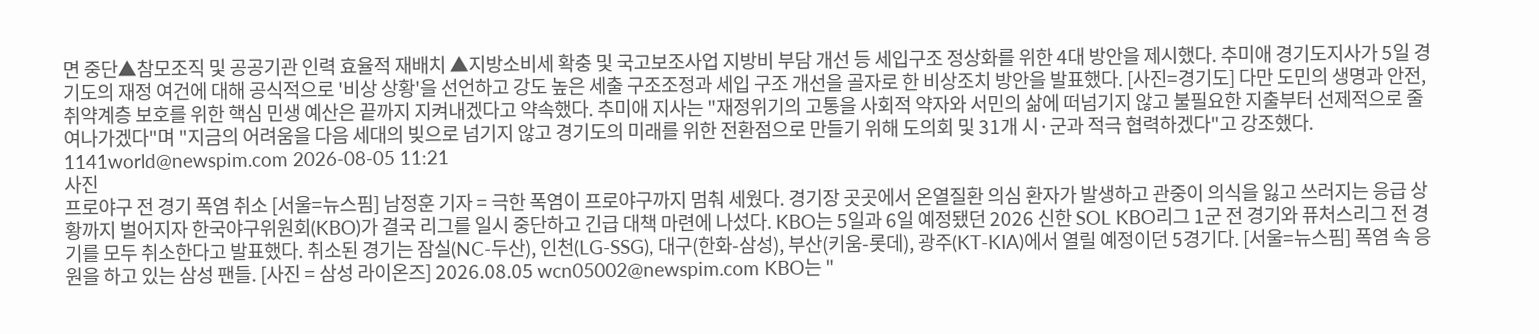면 중단▲참모조직 및 공공기관 인력 효율적 재배치 ▲지방소비세 확충 및 국고보조사업 지방비 부담 개선 등 세입구조 정상화를 위한 4대 방안을 제시했다. 추미애 경기도지사가 5일 경기도의 재정 여건에 대해 공식적으로 '비상 상황'을 선언하고 강도 높은 세출 구조조정과 세입 구조 개선을 골자로 한 비상조치 방안을 발표했다. [사진=경기도] 다만 도민의 생명과 안전, 취약계층 보호를 위한 핵심 민생 예산은 끝까지 지켜내겠다고 약속했다. 추미애 지사는 "재정위기의 고통을 사회적 약자와 서민의 삶에 떠넘기지 않고 불필요한 지출부터 선제적으로 줄여나가겠다"며 "지금의 어려움을 다음 세대의 빚으로 넘기지 않고 경기도의 미래를 위한 전환점으로 만들기 위해 도의회 및 31개 시·군과 적극 협력하겠다"고 강조했다. 1141world@newspim.com 2026-08-05 11:21
사진
프로야구 전 경기 폭염 취소 [서울=뉴스핌] 남정훈 기자 = 극한 폭염이 프로야구까지 멈춰 세웠다. 경기장 곳곳에서 온열질환 의심 환자가 발생하고 관중이 의식을 잃고 쓰러지는 응급 상황까지 벌어지자 한국야구위원회(KBO)가 결국 리그를 일시 중단하고 긴급 대책 마련에 나섰다. KBO는 5일과 6일 예정됐던 2026 신한 SOL KBO리그 1군 전 경기와 퓨처스리그 전 경기를 모두 취소한다고 발표했다. 취소된 경기는 잠실(NC-두산), 인천(LG-SSG), 대구(한화-삼성), 부산(키움-롯데), 광주(KT-KIA)에서 열릴 예정이던 5경기다. [서울=뉴스핌] 폭염 속 응원을 하고 있는 삼성 팬들. [사진 = 삼성 라이온즈] 2026.08.05 wcn05002@newspim.com KBO는 "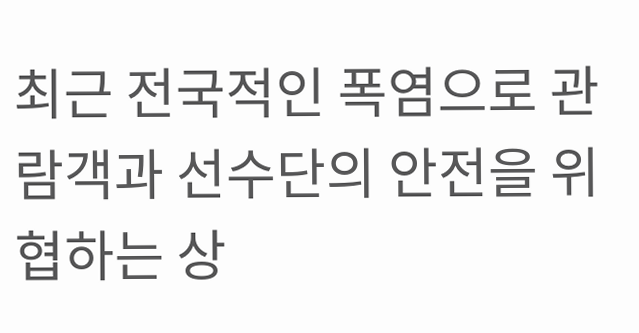최근 전국적인 폭염으로 관람객과 선수단의 안전을 위협하는 상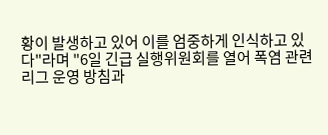황이 발생하고 있어 이를 엄중하게 인식하고 있다"라며 "6일 긴급 실행위원회를 열어 폭염 관련 리그 운영 방침과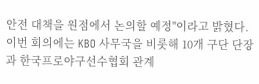안전 대책을 원점에서 논의할 예정"이라고 밝혔다. 이번 회의에는 KBO 사무국을 비롯해 10개 구단 단장과 한국프로야구선수협회 관계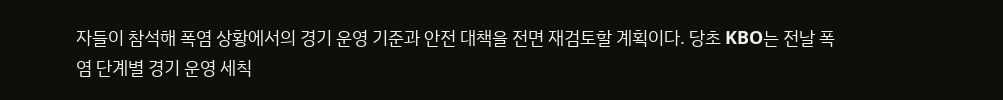자들이 참석해 폭염 상황에서의 경기 운영 기준과 안전 대책을 전면 재검토할 계획이다. 당초 KBO는 전날 폭염 단계별 경기 운영 세칙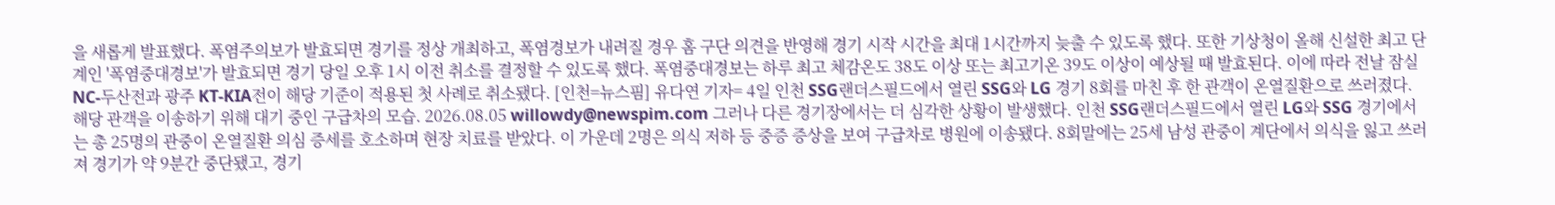을 새롭게 발표했다. 폭염주의보가 발효되면 경기를 정상 개최하고, 폭염경보가 내려질 경우 홈 구단 의견을 반영해 경기 시작 시간을 최대 1시간까지 늦출 수 있도록 했다. 또한 기상청이 올해 신설한 최고 단계인 '폭염중대경보'가 발효되면 경기 당일 오후 1시 이전 취소를 결정할 수 있도록 했다. 폭염중대경보는 하루 최고 체감온도 38도 이상 또는 최고기온 39도 이상이 예상될 때 발효된다. 이에 따라 전날 잠실 NC-두산전과 광주 KT-KIA전이 해당 기준이 적용된 첫 사례로 취소됐다. [인천=뉴스핌] 유다연 기자= 4일 인천 SSG랜더스필드에서 열린 SSG와 LG 경기 8회를 마친 후 한 관객이 온열질환으로 쓰러졌다. 해당 관객을 이송하기 위해 대기 중인 구급차의 모습. 2026.08.05 willowdy@newspim.com 그러나 다른 경기장에서는 더 심각한 상황이 발생했다. 인천 SSG랜더스필드에서 열린 LG와 SSG 경기에서는 총 25명의 관중이 온열질환 의심 증세를 호소하며 현장 치료를 받았다. 이 가운데 2명은 의식 저하 등 중증 증상을 보여 구급차로 병원에 이송됐다. 8회말에는 25세 남성 관중이 계단에서 의식을 잃고 쓰러져 경기가 약 9분간 중단됐고, 경기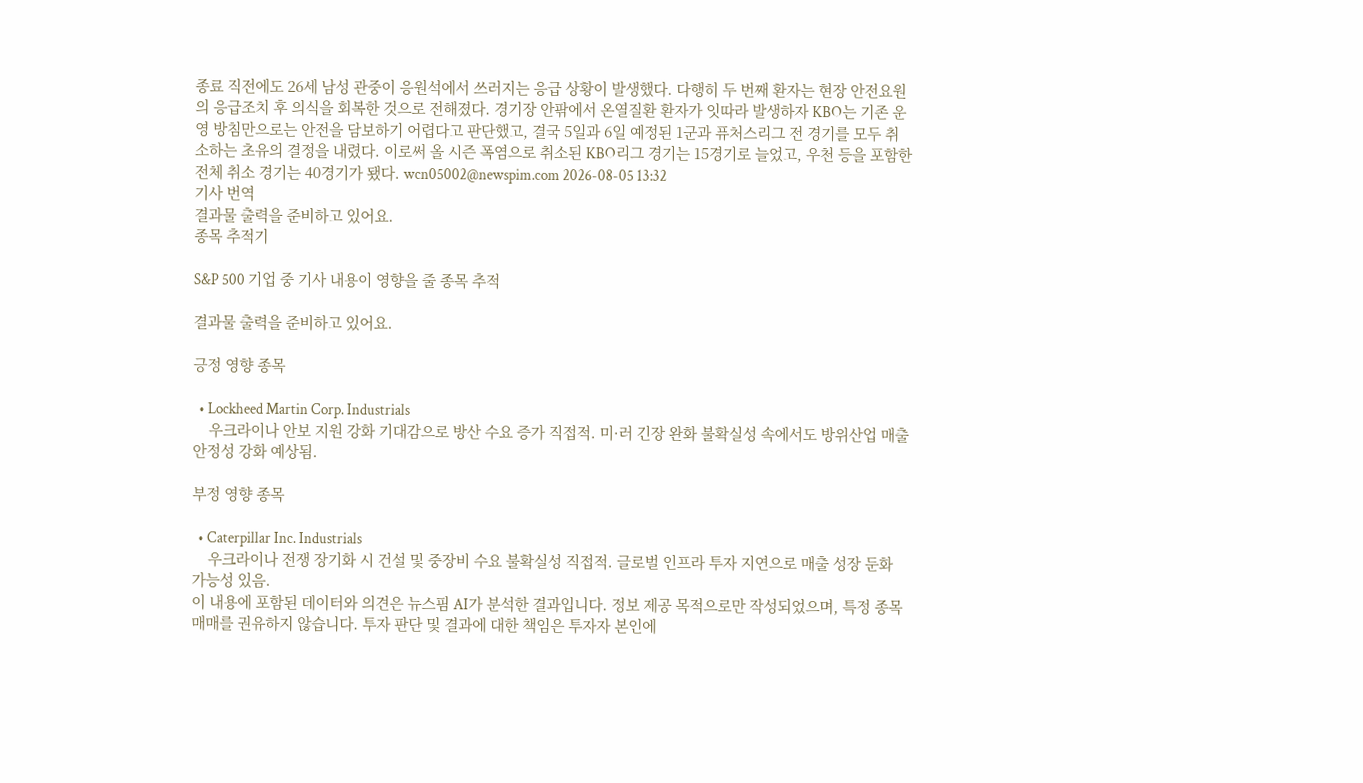종료 직전에도 26세 남성 관중이 응원석에서 쓰러지는 응급 상황이 발생했다. 다행히 두 번째 환자는 현장 안전요원의 응급조치 후 의식을 회복한 것으로 전해졌다. 경기장 안팎에서 온열질환 환자가 잇따라 발생하자 KBO는 기존 운영 방침만으로는 안전을 담보하기 어렵다고 판단했고, 결국 5일과 6일 예정된 1군과 퓨처스리그 전 경기를 모두 취소하는 초유의 결정을 내렸다. 이로써 올 시즌 폭염으로 취소된 KBO리그 경기는 15경기로 늘었고, 우천 등을 포함한 전체 취소 경기는 40경기가 됐다. wcn05002@newspim.com 2026-08-05 13:32
기사 번역
결과물 출력을 준비하고 있어요.
종목 추적기

S&P 500 기업 중 기사 내용이 영향을 줄 종목 추적

결과물 출력을 준비하고 있어요.

긍정 영향 종목

  • Lockheed Martin Corp. Industrials
    우크라이나 안보 지원 강화 기대감으로 방산 수요 증가 직접적. 미·러 긴장 완화 불확실성 속에서도 방위산업 매출 안정성 강화 예상됨.

부정 영향 종목

  • Caterpillar Inc. Industrials
    우크라이나 전쟁 장기화 시 건설 및 중장비 수요 불확실성 직접적. 글로벌 인프라 투자 지연으로 매출 성장 둔화 가능성 있음.
이 내용에 포함된 데이터와 의견은 뉴스핌 AI가 분석한 결과입니다. 정보 제공 목적으로만 작성되었으며, 특정 종목 매매를 권유하지 않습니다. 투자 판단 및 결과에 대한 책임은 투자자 본인에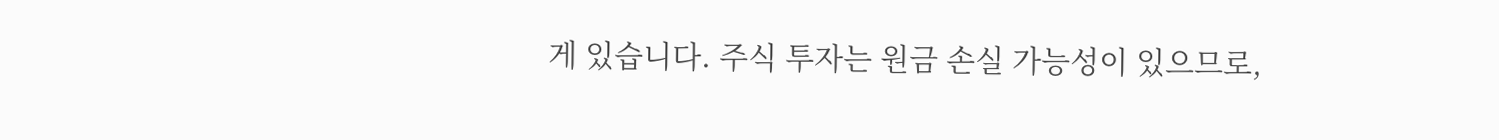게 있습니다. 주식 투자는 원금 손실 가능성이 있으므로,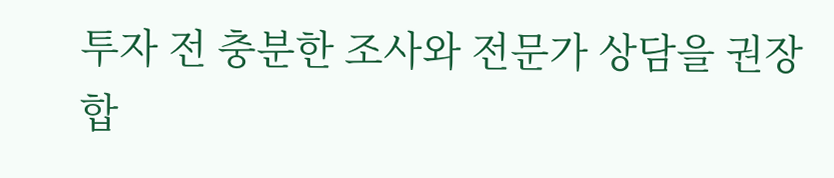투자 전 충분한 조사와 전문가 상담을 권장합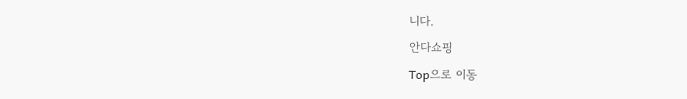니다.
안다쇼핑
Top으로 이동